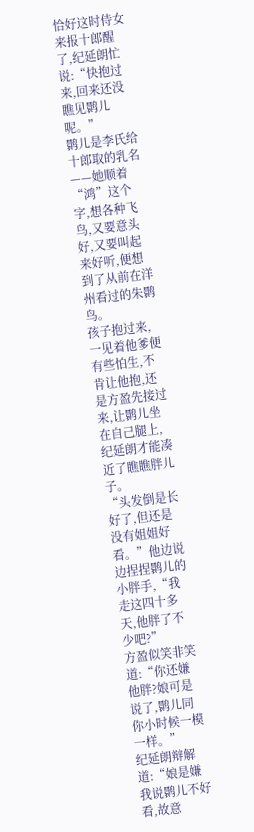恰好这时侍女来报十郎醒了,纪延朗忙说:“快抱过来,回来还没瞧见鹮儿呢。”
鹮儿是李氏给十郎取的乳名——她顺着“鸿”这个字,想各种飞鸟,又要意头好,又要叫起来好听,便想到了从前在洋州看过的朱鹮鸟。
孩子抱过来,一见着他爹便有些怕生,不肯让他抱,还是方盈先接过来,让鹮儿坐在自己腿上,纪延朗才能凑近了瞧瞧胖儿子。
“头发倒是长好了,但还是没有姐姐好看。”他边说边捏捏鹮儿的小胖手,“我走这四十多天,他胖了不少吧?”
方盈似笑非笑道:“你还嫌他胖?娘可是说了,鹮儿同你小时候一模一样。”
纪延朗辩解道:“娘是嫌我说鹮儿不好看,故意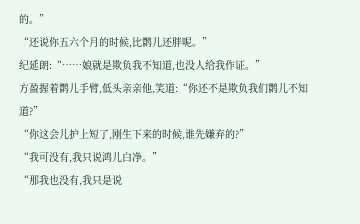的。”
“还说你五六个月的时候,比鹮儿还胖呢。”
纪延朗:“……娘就是欺负我不知道,也没人给我作证。”
方盈握着鹮儿手臂,低头亲亲他,笑道:“你还不是欺负我们鹮儿不知道?”
“你这会儿护上短了,刚生下来的时候,谁先嫌弃的?”
“我可没有,我只说鸿儿白净。”
“那我也没有,我只是说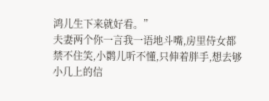鸿儿生下来就好看。”
夫妻两个你一言我一语地斗嘴,房里侍女都禁不住笑,小鹮儿听不懂,只伸着胖手,想去够小几上的信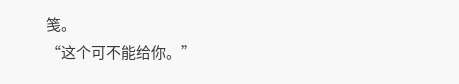笺。
“这个可不能给你。”